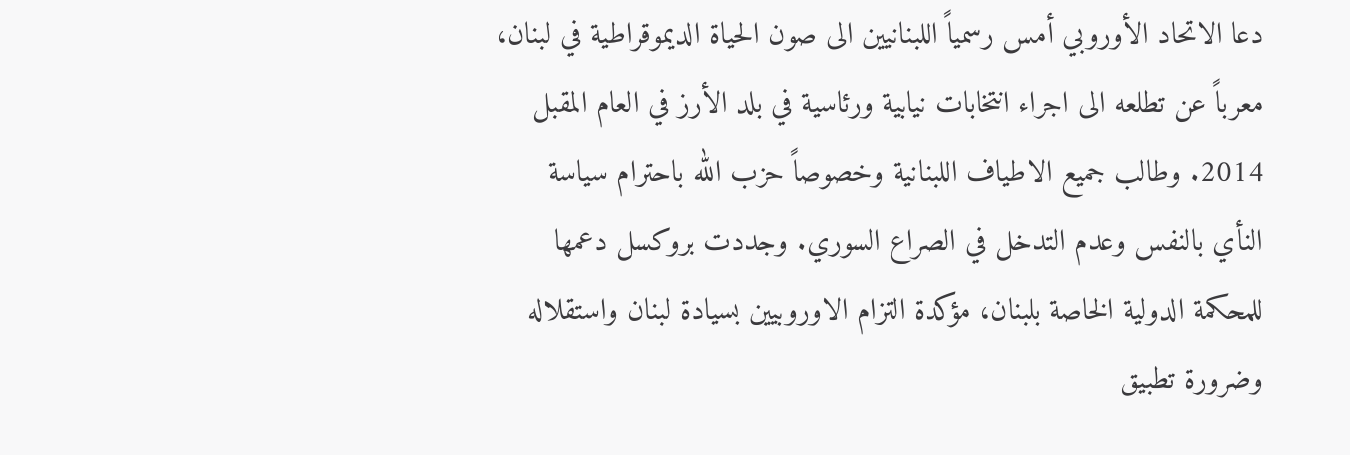دعا الاتحاد الأوروبي أمس رسمياً اللبنانيين الى صون الحياة الديموقراطية في لبنان، معرباً عن تطلعه الى اجراء انتخابات نيابية ورئاسية في بلد الأرز في العام المقبل 2014. وطالب جميع الاطياف اللبنانية وخصوصاً حزب الله باحترام سياسة النأي بالنفس وعدم التدخل في الصراع السوري. وجددت بروكسل دعمها للمحكمة الدولية الخاصة بلبنان، مؤكدة التزام الاوروبيين بسيادة لبنان واستقلاله وضرورة تطبيق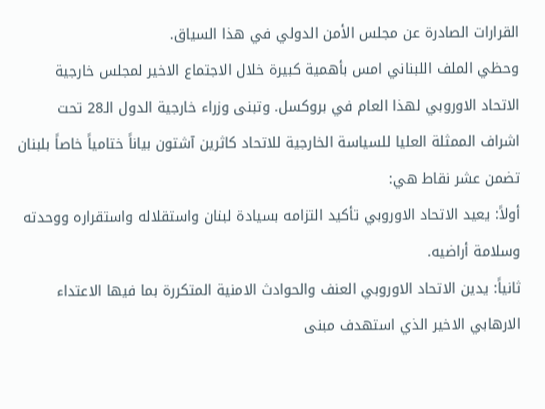القرارات الصادرة عن مجلس الأمن الدولي في هذا السياق.
وحظي الملف اللبناني امس بأهمية كبيرة خلال الاجتماع الاخير لمجلس خارجية الاتحاد الاوروبي لهذا العام في بروكسل. وتبنى وزراء خارجية الدول الـ28 تحت اشراف الممثلة العليا للسياسة الخارجية للاتحاد كاثرين آشتون بياناً ختامياً خاصاً بلبنان تضمن عشر نقاط هي:
أولاً: يعيد الاتحاد الاوروبي تأكيد التزامه بسيادة لبنان واستقلاله واستقراره ووحدته وسلامة أراضيه.
ثانياً: يدين الاتحاد الاوروبي العنف والحوادث الامنية المتكررة بما فيها الاعتداء الارهابي الاخير الذي استهدف مبنى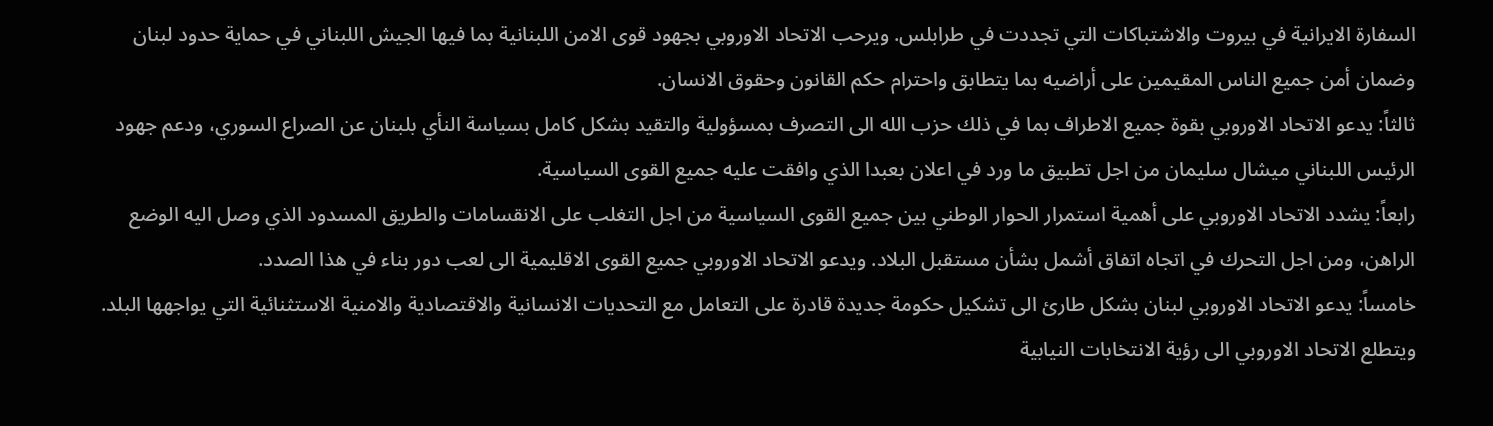السفارة الايرانية في بيروت والاشتباكات التي تجددت في طرابلس. ويرحب الاتحاد الاوروبي بجهود قوى الامن اللبنانية بما فيها الجيش اللبناني في حماية حدود لبنان وضمان أمن جميع الناس المقيمين على أراضيه بما يتطابق واحترام حكم القانون وحقوق الانسان.
ثالثاً: يدعو الاتحاد الاوروبي بقوة جميع الاطراف بما في ذلك حزب الله الى التصرف بمسؤولية والتقيد بشكل كامل بسياسة النأي بلبنان عن الصراع السوري، ودعم جهود الرئيس اللبناني ميشال سليمان من اجل تطبيق ما ورد في اعلان بعبدا الذي وافقت عليه جميع القوى السياسية.
رابعاً: يشدد الاتحاد الاوروبي على أهمية استمرار الحوار الوطني بين جميع القوى السياسية من اجل التغلب على الانقسامات والطريق المسدود الذي وصل اليه الوضع الراهن، ومن اجل التحرك في اتجاه اتفاق أشمل بشأن مستقبل البلاد. ويدعو الاتحاد الاوروبي جميع القوى الاقليمية الى لعب دور بناء في هذا الصدد.
خامساً: يدعو الاتحاد الاوروبي لبنان بشكل طارئ الى تشكيل حكومة جديدة قادرة على التعامل مع التحديات الانسانية والاقتصادية والامنية الاستثنائية التي يواجهها البلد. ويتطلع الاتحاد الاوروبي الى رؤية الانتخابات النيابية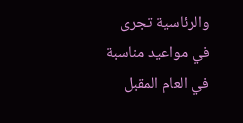والرئاسية تجرى في مواعيد مناسبة في العام المقبل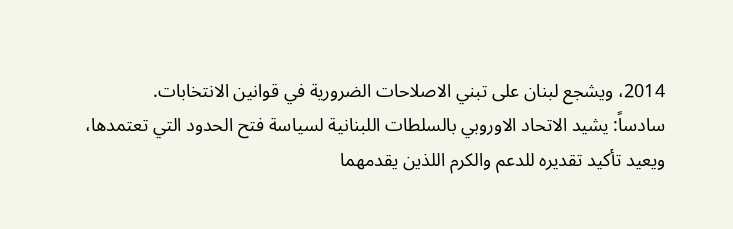2014، ويشجع لبنان على تبني الاصلاحات الضرورية في قوانين الانتخابات.
سادساً: يشيد الاتحاد الاوروبي بالسلطات اللبنانية لسياسة فتح الحدود التي تعتمدها، ويعيد تأكيد تقديره للدعم والكرم اللذين يقدمهما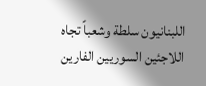اللبنانيون سلطة وشعباً تجاه اللاجئين السوريين الفارين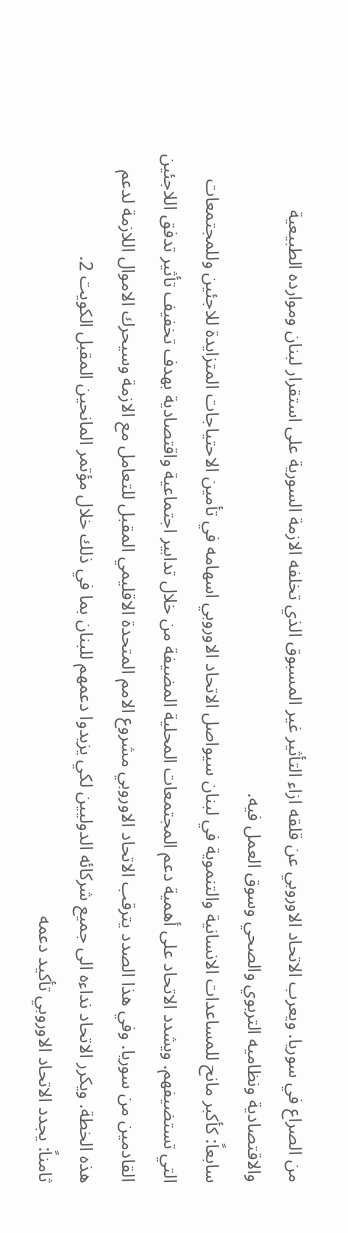من الصراع في سوريا. ويعرب الاتحاد الاوروبي عن قلقه ازاء التأثير غير المسبوق الذي تخلفه الازمة السورية على استقرار لبنان وموارده الطبيعية والاقتصادية ونظاميه التربوي والصحي وسوق العمل فيه.
سابعاً: كأكبر مانح للمساعدات الانسانية والتنموية في لبنان سيواصل الاتحاد الاوروبي اسهامه في تأمين الاحتياجات المتزايدة للاجئين وللمجتمعات التي تستضيفهم. ويشدد الاتحاد على أهمية دعم المجتمعات المحلية المضيفة من خلال تدابير اجتماعية واقتصادية بهدف تخفيف تأثير تدفق اللاجئين القادمين من سوريا. وفي هذا الصدد يترقب الاتحاد الاوروبي مشروع الامم المتحدة الاقليمي المقبل للتعامل مع الازمة وسيحرك الاموال اللازمة لدعم هذه الخطة. ويكرر الاتحاد نداءه الى جميع شركائه الدوليين لكي يزيدوا دعمهم للبنان بما في ذلك خلال مؤتمر المانحين المقبل الكويت 2.
ثامناً: يجدد الاتحاد الاوروبي تأكيد دعمه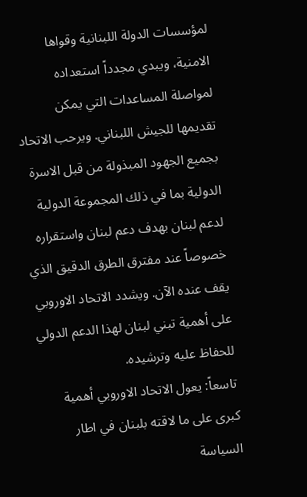لمؤسسات الدولة اللبنانية وقواها الامنية، ويبدي مجدداً استعداده لمواصلة المساعدات التي يمكن تقديمها للجيش اللبناني. ويرحب الاتحاد بجميع الجهود المبذولة من قبل الاسرة الدولية بما في ذلك المجموعة الدولية لدعم لبنان بهدف دعم لبنان واستقراره خصوصاً عند مفترق الطرق الدقيق الذي يقف عنده الآن. ويشدد الاتحاد الاوروبي على أهمية تبني لبنان لهذا الدعم الدولي للحفاظ عليه وترشيده.
تاسعاً: يعول الاتحاد الاوروبي أهمية كبرى على ما لاقته بلبنان في اطار السياسة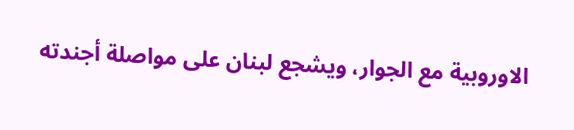الاوروبية مع الجوار، ويشجع لبنان على مواصلة أجندته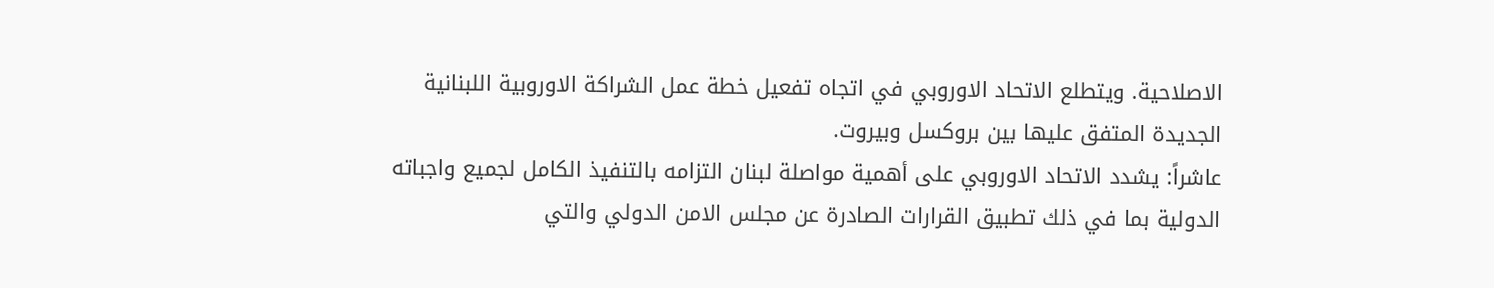الاصلاحية. ويتطلع الاتحاد الاوروبي في اتجاه تفعيل خطة عمل الشراكة الاوروبية اللبنانية الجديدة المتفق عليها بين بروكسل وبيروت.
عاشراً: يشدد الاتحاد الاوروبي على أهمية مواصلة لبنان التزامه بالتنفيذ الكامل لجميع واجباته الدولية بما في ذلك تطبيق القرارات الصادرة عن مجلس الامن الدولي والتي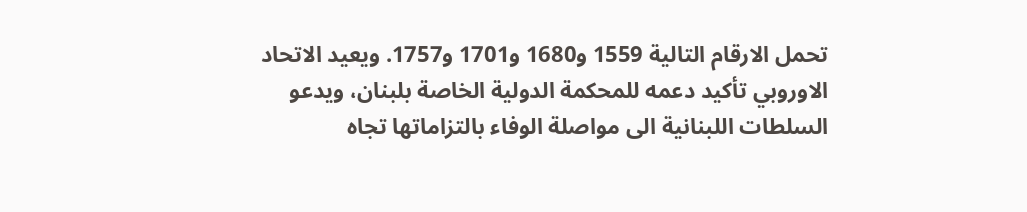تحمل الارقام التالية 1559 و1680 و1701 و1757. ويعيد الاتحاد الاوروبي تأكيد دعمه للمحكمة الدولية الخاصة بلبنان، ويدعو السلطات اللبنانية الى مواصلة الوفاء بالتزاماتها تجاه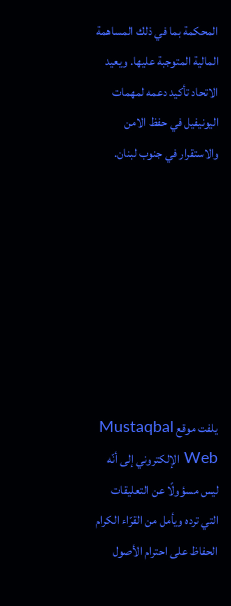المحكمة بما في ذلك المساهمة المالية المتوجبة عليها. ويعيد الاتحاد تأكيد دعمه لمهمات اليونيفيل في حفظ الامن والاستقرار في جنوب لبنان.








يلفت موقع Mustaqbal Web الإلكتروني إلى أنّه ليس مسؤولًا عن التعليقات التي ترده ويأمل من القرّاء الكرام الحفاظ على احترام الأصول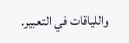واللياقات في التعبير.